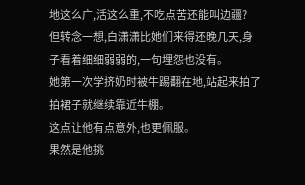地这么广,活这么重,不吃点苦还能叫边疆?
但转念一想,白潇潇比她们来得还晚几天,身子看着细细弱弱的,一句埋怨也没有。
她第一次学挤奶时被牛踢翻在地,站起来拍了拍裙子就继续靠近牛棚。
这点让他有点意外,也更佩服。
果然是他挑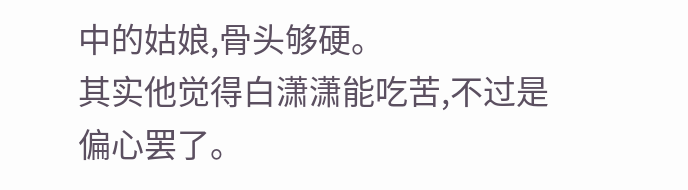中的姑娘,骨头够硬。
其实他觉得白潇潇能吃苦,不过是偏心罢了。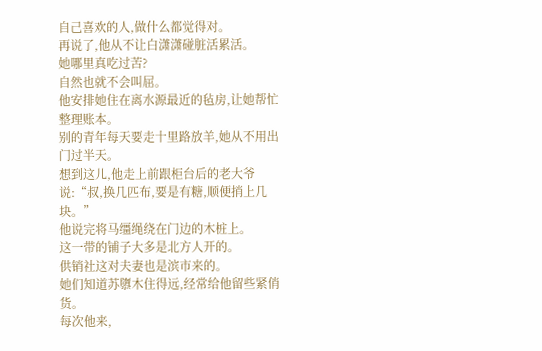自己喜欢的人,做什么都觉得对。
再说了,他从不让白潇潇碰脏活累活。
她哪里真吃过苦?
自然也就不会叫屈。
他安排她住在离水源最近的毡房,让她帮忙整理账本。
别的青年每天要走十里路放羊,她从不用出门过半天。
想到这儿,他走上前跟柜台后的老大爷说:“叔,换几匹布,要是有糖,顺便捎上几块。”
他说完将马缰绳绕在门边的木桩上。
这一带的铺子大多是北方人开的。
供销社这对夫妻也是滨市来的。
她们知道苏隳木住得远,经常给他留些紧俏货。
每次他来,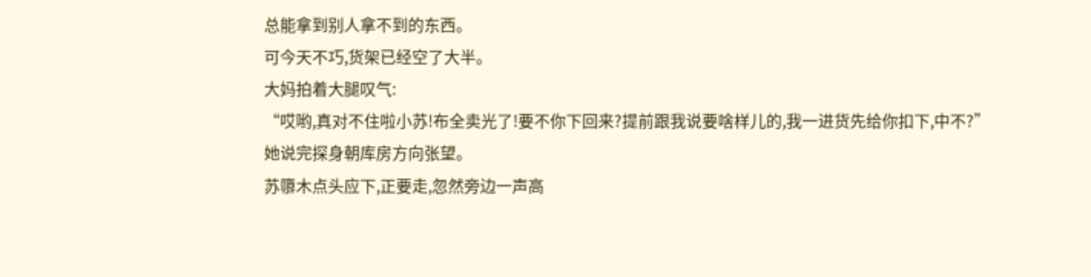总能拿到别人拿不到的东西。
可今天不巧,货架已经空了大半。
大妈拍着大腿叹气:
“哎哟,真对不住啦小苏!布全卖光了!要不你下回来?提前跟我说要啥样儿的,我一进货先给你扣下,中不?”
她说完探身朝库房方向张望。
苏隳木点头应下,正要走,忽然旁边一声高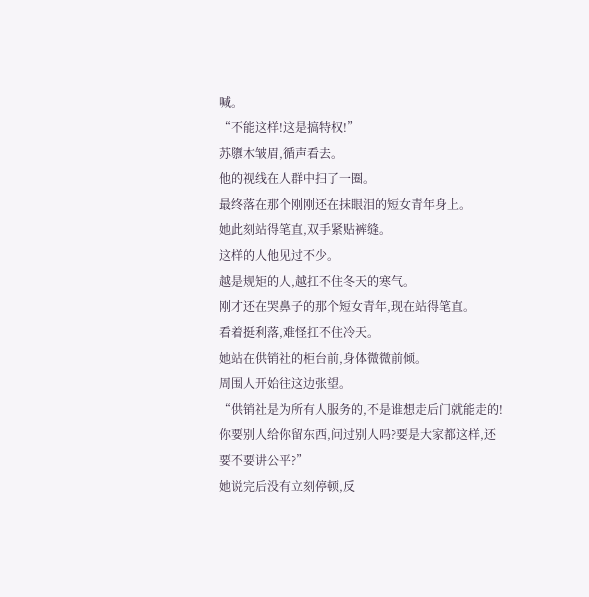喊。
“不能这样!这是搞特权!”
苏隳木皱眉,循声看去。
他的视线在人群中扫了一圈。
最终落在那个刚刚还在抹眼泪的短女青年身上。
她此刻站得笔直,双手紧贴裤缝。
这样的人他见过不少。
越是规矩的人,越扛不住冬天的寒气。
刚才还在哭鼻子的那个短女青年,现在站得笔直。
看着挺利落,难怪扛不住冷天。
她站在供销社的柜台前,身体微微前倾。
周围人开始往这边张望。
“供销社是为所有人服务的,不是谁想走后门就能走的!你要别人给你留东西,问过别人吗?要是大家都这样,还要不要讲公平?”
她说完后没有立刻停顿,反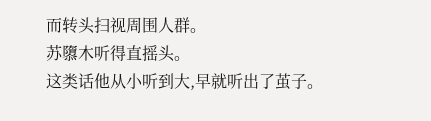而转头扫视周围人群。
苏隳木听得直摇头。
这类话他从小听到大,早就听出了茧子。